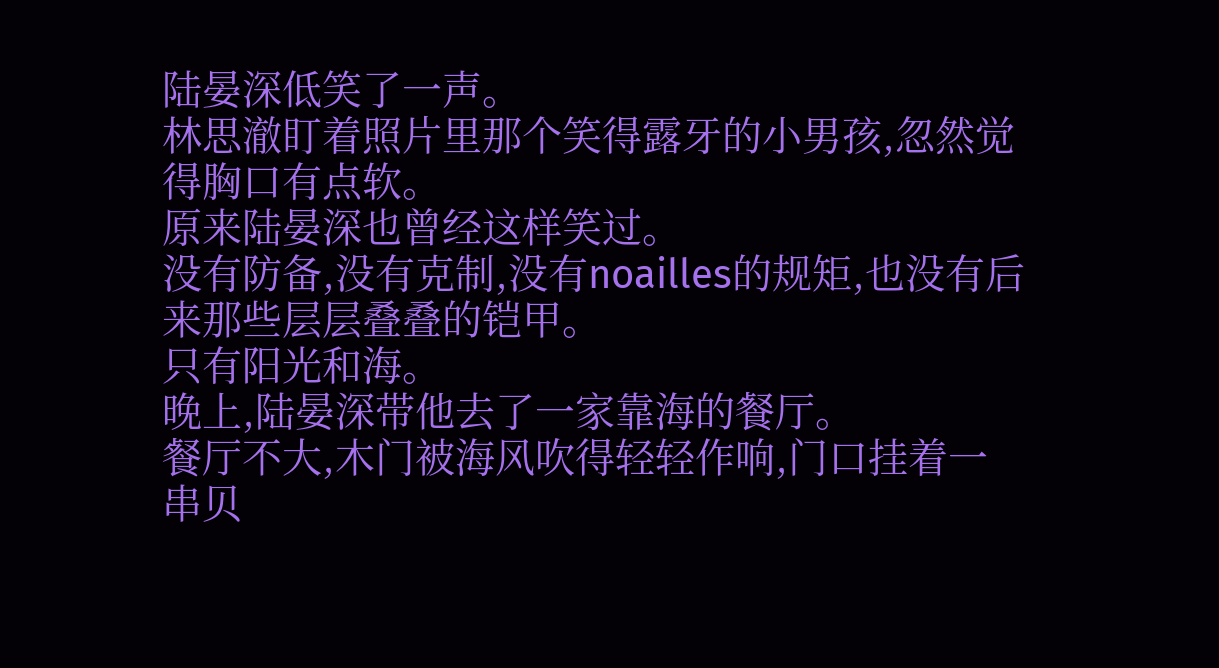陆晏深低笑了一声。
林思澈盯着照片里那个笑得露牙的小男孩,忽然觉得胸口有点软。
原来陆晏深也曾经这样笑过。
没有防备,没有克制,没有noailles的规矩,也没有后来那些层层叠叠的铠甲。
只有阳光和海。
晚上,陆晏深带他去了一家靠海的餐厅。
餐厅不大,木门被海风吹得轻轻作响,门口挂着一串贝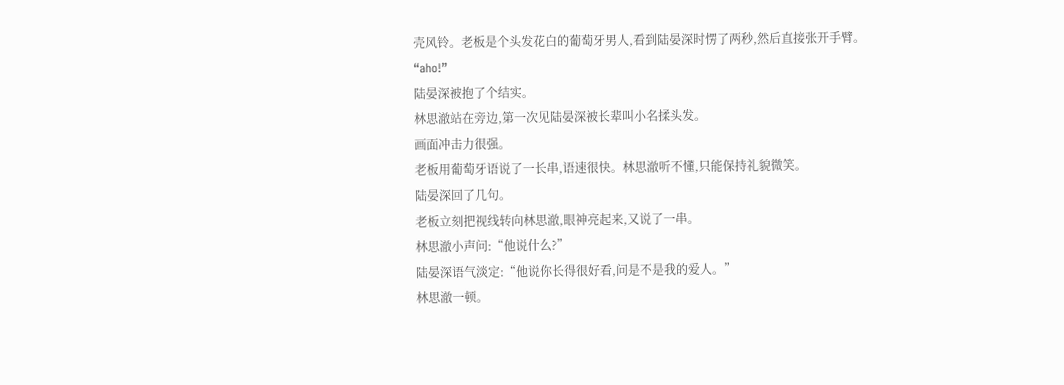壳风铃。老板是个头发花白的葡萄牙男人,看到陆晏深时愣了两秒,然后直接张开手臂。
“aho!”
陆晏深被抱了个结实。
林思澈站在旁边,第一次见陆晏深被长辈叫小名揉头发。
画面冲击力很强。
老板用葡萄牙语说了一长串,语速很快。林思澈听不懂,只能保持礼貌微笑。
陆晏深回了几句。
老板立刻把视线转向林思澈,眼神亮起来,又说了一串。
林思澈小声问:“他说什么?”
陆晏深语气淡定:“他说你长得很好看,问是不是我的爱人。”
林思澈一顿。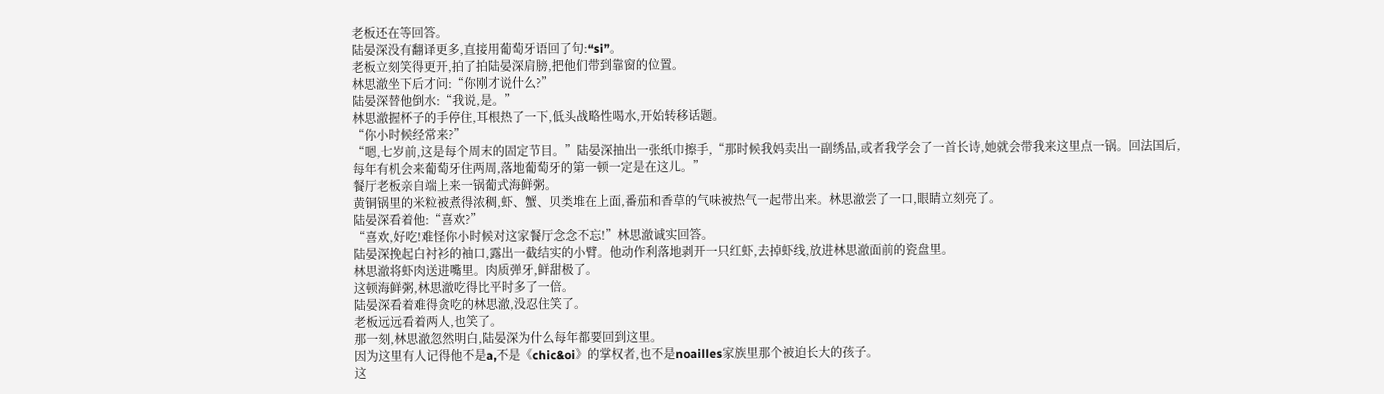老板还在等回答。
陆晏深没有翻译更多,直接用葡萄牙语回了句:“si”。
老板立刻笑得更开,拍了拍陆晏深肩膀,把他们带到靠窗的位置。
林思澈坐下后才问:“你刚才说什么?”
陆晏深替他倒水:“我说,是。”
林思澈握杯子的手停住,耳根热了一下,低头战略性喝水,开始转移话题。
“你小时候经常来?”
“嗯,七岁前,这是每个周末的固定节目。”陆晏深抽出一张纸巾擦手,“那时候我妈卖出一副绣品,或者我学会了一首长诗,她就会带我来这里点一锅。回法国后,每年有机会来葡萄牙住两周,落地葡萄牙的第一顿一定是在这儿。”
餐厅老板亲自端上来一锅葡式海鲜粥。
黄铜锅里的米粒被煮得浓稠,虾、蟹、贝类堆在上面,番茄和香草的气味被热气一起带出来。林思澈尝了一口,眼睛立刻亮了。
陆晏深看着他:“喜欢?”
“喜欢,好吃!难怪你小时候对这家餐厅念念不忘!”林思澈诚实回答。
陆晏深挽起白衬衫的袖口,露出一截结实的小臂。他动作利落地剥开一只红虾,去掉虾线,放进林思澈面前的瓷盘里。
林思澈将虾肉送进嘴里。肉质弹牙,鲜甜极了。
这顿海鲜粥,林思澈吃得比平时多了一倍。
陆晏深看着难得贪吃的林思澈,没忍住笑了。
老板远远看着两人,也笑了。
那一刻,林思澈忽然明白,陆晏深为什么每年都要回到这里。
因为这里有人记得他不是a,不是《chic&oi》的掌权者,也不是noailles家族里那个被迫长大的孩子。
这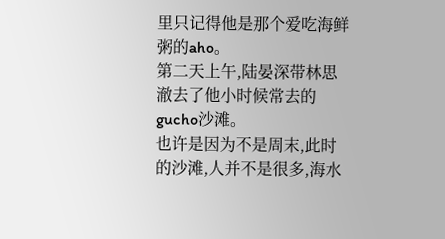里只记得他是那个爱吃海鲜粥的aho。
第二天上午,陆晏深带林思澈去了他小时候常去的gucho沙滩。
也许是因为不是周末,此时的沙滩,人并不是很多,海水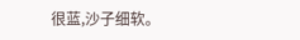很蓝,沙子细软。